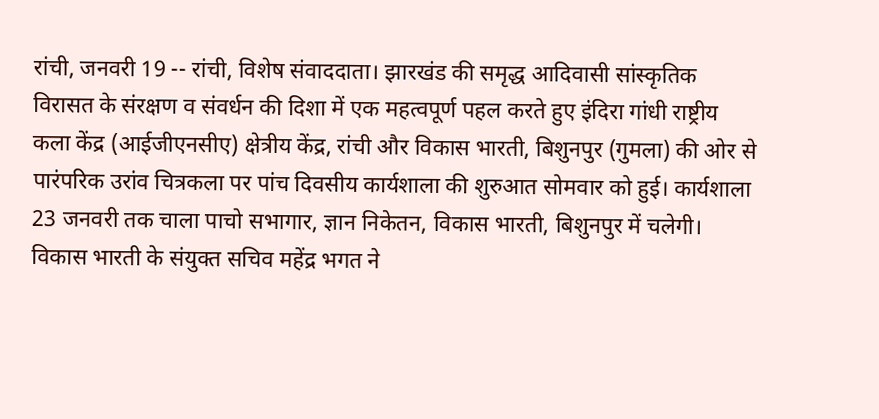रांची, जनवरी 19 -- रांची, विशेष संवाददाता। झारखंड की समृद्ध आदिवासी सांस्कृतिक विरासत के संरक्षण व संवर्धन की दिशा में एक महत्वपूर्ण पहल करते हुए इंदिरा गांधी राष्ट्रीय कला केंद्र (आईजीएनसीए) क्षेत्रीय केंद्र, रांची और विकास भारती, बिशुनपुर (गुमला) की ओर से पारंपरिक उरांव चित्रकला पर पांच दिवसीय कार्यशाला की शुरुआत सोमवार को हुई। कार्यशाला 23 जनवरी तक चाला पाचो सभागार, ज्ञान निकेतन, विकास भारती, बिशुनपुर में चलेगी। विकास भारती के संयुक्त सचिव महेंद्र भगत ने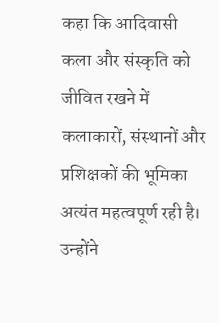कहा कि आदिवासी कला और संस्कृति को जीवित रखने में कलाकारों, संस्थानों और प्रशिक्षकों की भूमिका अत्यंत महत्वपूर्ण रही है। उन्होंने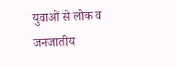युवाओं से लोक व जनजातीय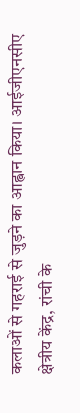कलाओं से गहराई से जुड़ने का आह्वान किया। आईजीएनसीए क्षेत्रीय केंद्र, रांची के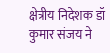क्षेत्रीय निदेशक डॉ कुमार संजय ने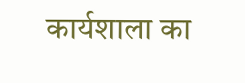कार्यशाला का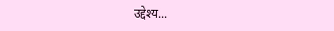उद्देश्य...